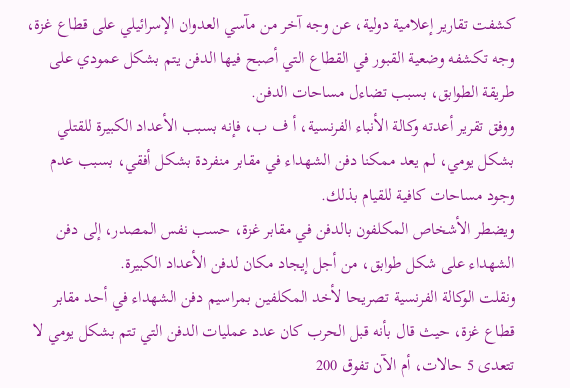كشفت تقارير إعلامية دولية، عن وجه آخر من مآسي العدوان الإسرائيلي على قطاع غزة، وجه تكشفه وضعية القبور في القطاع التي أصبح فيها الدفن يتم بشكل عمودي على طريقة الطوابق، بسبب تضاءل مساحات الدفن.
ووفق تقرير أعدته وكالة الأنباء الفرنسية، أ ف ب، فإنه بسبب الأعداد الكبيرة للقتلي بشكل يومي، لم يعد ممكنا دفن الشهداء في مقابر منفردة بشكل أفقي، بسبب عدم وجود مساحات كافية للقيام بذلك.
ويضطر الأشخاص المكلفون بالدفن في مقابر غزة، حسب نفس المصدر، إلى دفن الشهداء على شكل طوابق، من أجل إيجاد مكان لدفن الأعداد الكبيرة.
ونقلت الوكالة الفرنسية تصريحا لأخد المكلفين بمراسيم دفن الشهداء في أحد مقابر قطاع غزة، حيث قال بأنه قبل الحرب كان عدد عمليات الدفن التي تتم بشكل يومي لا تتعدى 5 حالات، أم الآن تفوق 200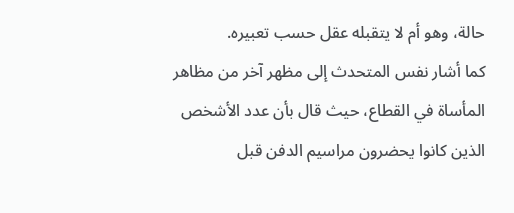حالة، وهو أم لا يتقبله عقل حسب تعبيره.
كما أشار نفس المتحدث إلى مظهر آخر من مظاهر المأساة في القطاع، حيث قال بأن عدد الأشخص الذين كانوا يحضرون مراسيم الدفن قبل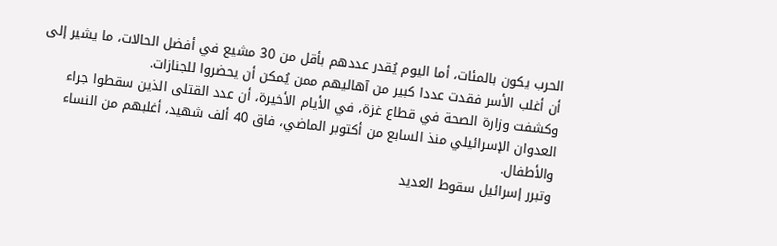الحرب يكون بالمئات، أما اليوم يُقدر عددهم بأقل من 30 مشيع في أفضل الحالات، ما يشير إلى أن أغلب الأسر فقدت عددا كبير من آهاليهم ممن يُمكن أن يحضروا للجنازات.
وكشفت وزارة الصحة في قطاع غزة، في الأيام الأخيرة، أن عدد القتلى الذين سقطوا جراء العدوان الإسرائيلي منذ السابع من أكتوبر الماضي، فاق 40 ألف شهيد، أغلبهم من النساء والأطفال.
وتبرر إسرائيل سقوط العديد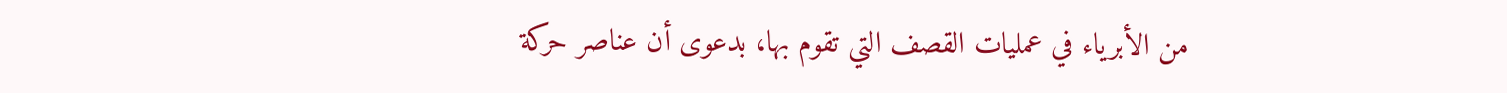من الأبرياء في عمليات القصف التي تقوم بها، بدعوى أن عناصر حركة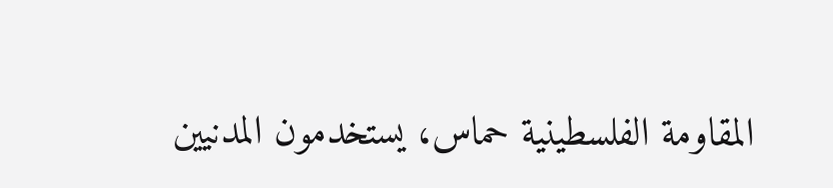المقاومة الفلسطينية حماس، يستخدمون المدنيين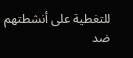للتغطية على أنشطتهم ضد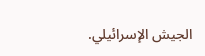الجيش الإسرائيلي.